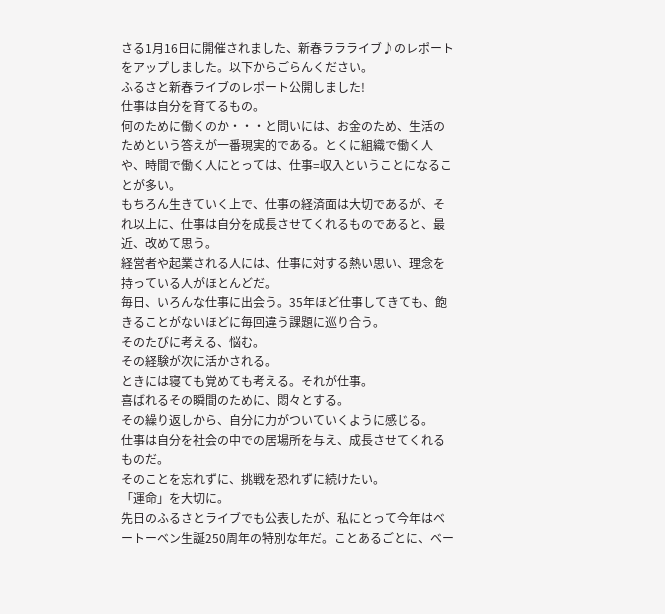さる1月16日に開催されました、新春ララライブ♪のレポートをアップしました。以下からごらんください。
ふるさと新春ライブのレポート公開しました!
仕事は自分を育てるもの。
何のために働くのか・・・と問いには、お金のため、生活のためという答えが一番現実的である。とくに組織で働く人や、時間で働く人にとっては、仕事=収入ということになることが多い。
もちろん生きていく上で、仕事の経済面は大切であるが、それ以上に、仕事は自分を成長させてくれるものであると、最近、改めて思う。
経営者や起業される人には、仕事に対する熱い思い、理念を持っている人がほとんどだ。
毎日、いろんな仕事に出会う。35年ほど仕事してきても、飽きることがないほどに毎回違う課題に巡り合う。
そのたびに考える、悩む。
その経験が次に活かされる。
ときには寝ても覚めても考える。それが仕事。
喜ばれるその瞬間のために、悶々とする。
その繰り返しから、自分に力がついていくように感じる。
仕事は自分を社会の中での居場所を与え、成長させてくれるものだ。
そのことを忘れずに、挑戦を恐れずに続けたい。
「運命」を大切に。
先日のふるさとライブでも公表したが、私にとって今年はベートーベン生誕250周年の特別な年だ。ことあるごとに、ベー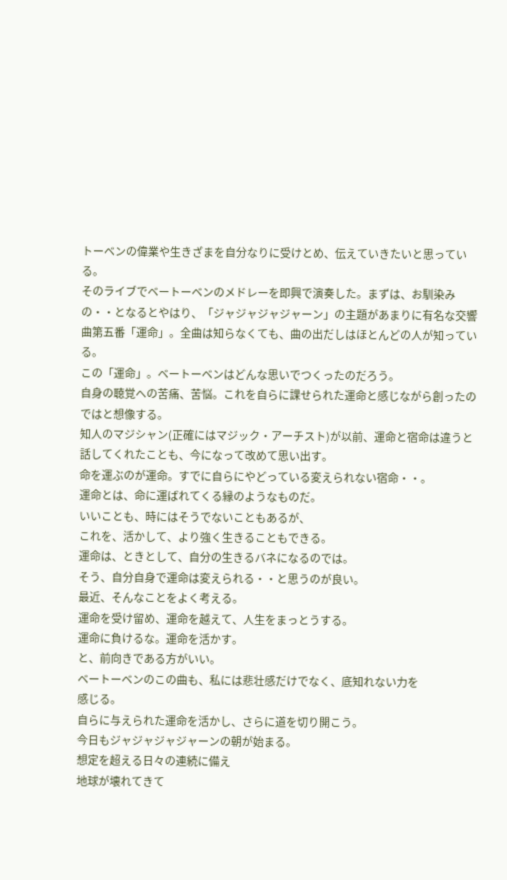トーベンの偉業や生きざまを自分なりに受けとめ、伝えていきたいと思っている。
そのライブでベートーベンのメドレーを即興で演奏した。まずは、お馴染みの・・となるとやはり、「ジャジャジャジャーン」の主題があまりに有名な交響曲第五番「運命」。全曲は知らなくても、曲の出だしはほとんどの人が知っている。
この「運命」。ベートーベンはどんな思いでつくったのだろう。
自身の聴覚への苦痛、苦悩。これを自らに課せられた運命と感じながら創ったのではと想像する。
知人のマジシャン(正確にはマジック・アーチスト)が以前、運命と宿命は違うと話してくれたことも、今になって改めて思い出す。
命を運ぶのが運命。すでに自らにやどっている変えられない宿命・・。
運命とは、命に運ばれてくる縁のようなものだ。
いいことも、時にはそうでないこともあるが、
これを、活かして、より強く生きることもできる。
運命は、ときとして、自分の生きるバネになるのでは。
そう、自分自身で運命は変えられる・・と思うのが良い。
最近、そんなことをよく考える。
運命を受け留め、運命を越えて、人生をまっとうする。
運命に負けるな。運命を活かす。
と、前向きである方がいい。
ベートーベンのこの曲も、私には悲壮感だけでなく、底知れない力を
感じる。
自らに与えられた運命を活かし、さらに道を切り開こう。
今日もジャジャジャジャーンの朝が始まる。
想定を超える日々の連続に備え
地球が壊れてきて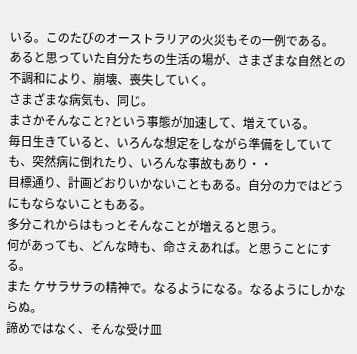いる。このたびのオーストラリアの火災もその一例である。
あると思っていた自分たちの生活の場が、さまざまな自然との不調和により、崩壊、喪失していく。
さまざまな病気も、同じ。
まさかそんなこと?という事態が加速して、増えている。
毎日生きていると、いろんな想定をしながら準備をしていても、突然病に倒れたり、いろんな事故もあり・・
目標通り、計画どおりいかないこともある。自分の力ではどうにもならないこともある。
多分これからはもっとそんなことが増えると思う。
何があっても、どんな時も、命さえあれば。と思うことにする。
また ケサラサラの精神で。なるようになる。なるようにしかならぬ。
諦めではなく、そんな受け皿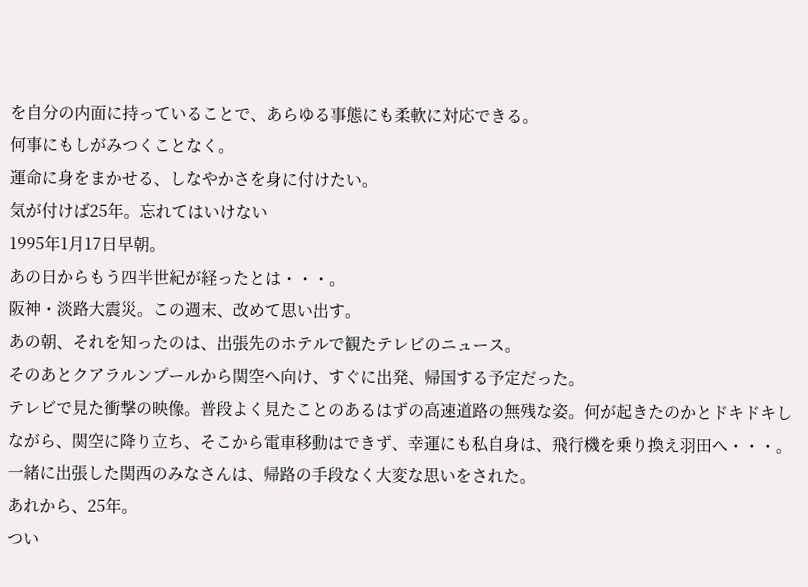を自分の内面に持っていることで、あらゆる事態にも柔軟に対応できる。
何事にもしがみつくことなく。
運命に身をまかせる、しなやかさを身に付けたい。
気が付けば25年。忘れてはいけない
1995年1月17日早朝。
あの日からもう四半世紀が経ったとは・・・。
阪神・淡路大震災。この週末、改めて思い出す。
あの朝、それを知ったのは、出張先のホテルで観たテレビのニュース。
そのあとクアラルンプールから関空へ向け、すぐに出発、帰国する予定だった。
テレビで見た衝撃の映像。普段よく見たことのあるはずの高速道路の無残な姿。何が起きたのかとドキドキしながら、関空に降り立ち、そこから電車移動はできず、幸運にも私自身は、飛行機を乗り換え羽田へ・・・。
一緒に出張した関西のみなさんは、帰路の手段なく大変な思いをされた。
あれから、25年。
つい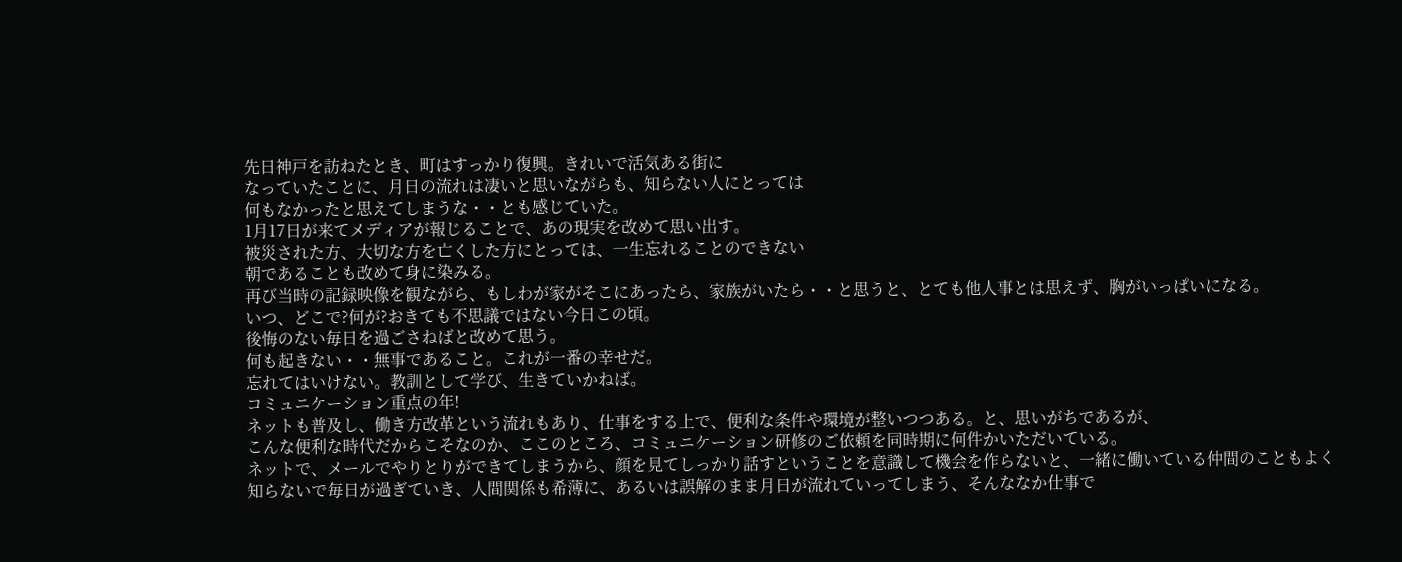先日神戸を訪ねたとき、町はすっかり復興。きれいで活気ある街に
なっていたことに、月日の流れは凄いと思いながらも、知らない人にとっては
何もなかったと思えてしまうな・・とも感じていた。
1月17日が来てメディアが報じることで、あの現実を改めて思い出す。
被災された方、大切な方を亡くした方にとっては、一生忘れることのできない
朝であることも改めて身に染みる。
再び当時の記録映像を観ながら、もしわが家がそこにあったら、家族がいたら・・と思うと、とても他人事とは思えず、胸がいっぱいになる。
いつ、どこで?何が?おきても不思議ではない今日この頃。
後悔のない毎日を過ごさねばと改めて思う。
何も起きない・・無事であること。これが一番の幸せだ。
忘れてはいけない。教訓として学び、生きていかねば。
コミュニケーション重点の年!
ネットも普及し、働き方改革という流れもあり、仕事をする上で、便利な条件や環境が整いつつある。と、思いがちであるが、
こんな便利な時代だからこそなのか、ここのところ、コミュニケーション研修のご依頼を同時期に何件かいただいている。
ネットで、メールでやりとりができてしまうから、顔を見てしっかり話すということを意識して機会を作らないと、一緒に働いている仲間のこともよく知らないで毎日が過ぎていき、人間関係も希薄に、あるいは誤解のまま月日が流れていってしまう、そんななか仕事で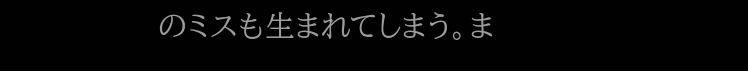のミスも生まれてしまう。ま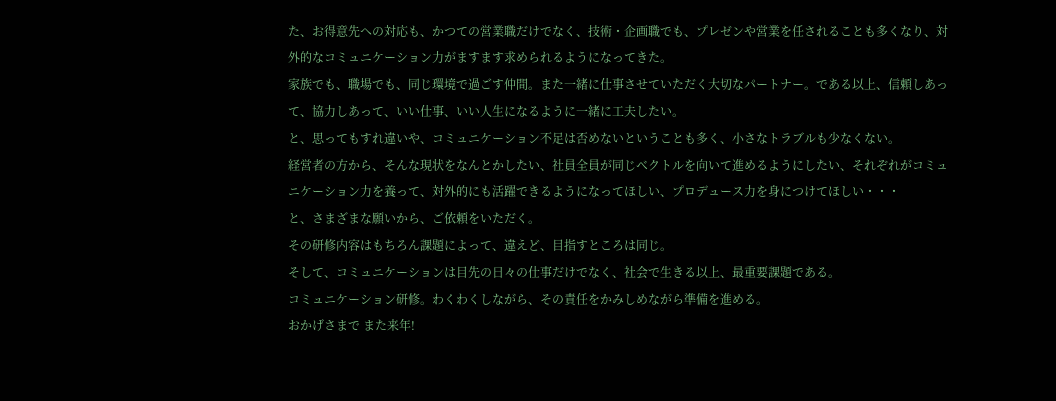た、お得意先への対応も、かつての営業職だけでなく、技術・企画職でも、プレゼンや営業を任されることも多くなり、対外的なコミュニケーション力がますます求められるようになってきた。
家族でも、職場でも、同じ環境で過ごす仲間。また一緒に仕事させていただく大切なパートナー。である以上、信頼しあって、協力しあって、いい仕事、いい人生になるように一緒に工夫したい。
と、思ってもすれ違いや、コミュニケーション不足は否めないということも多く、小さなトラブルも少なくない。
経営者の方から、そんな現状をなんとかしたい、社員全員が同じベクトルを向いて進めるようにしたい、それぞれがコミュニケーション力を養って、対外的にも活躍できるようになってほしい、プロデュース力を身につけてほしい・・・
と、さまざまな願いから、ご依頼をいただく。
その研修内容はもちろん課題によって、違えど、目指すところは同じ。
そして、コミュニケーションは目先の日々の仕事だけでなく、社会で生きる以上、最重要課題である。
コミュニケーション研修。わくわくしながら、その責任をかみしめながら準備を進める。
おかげさまで また来年!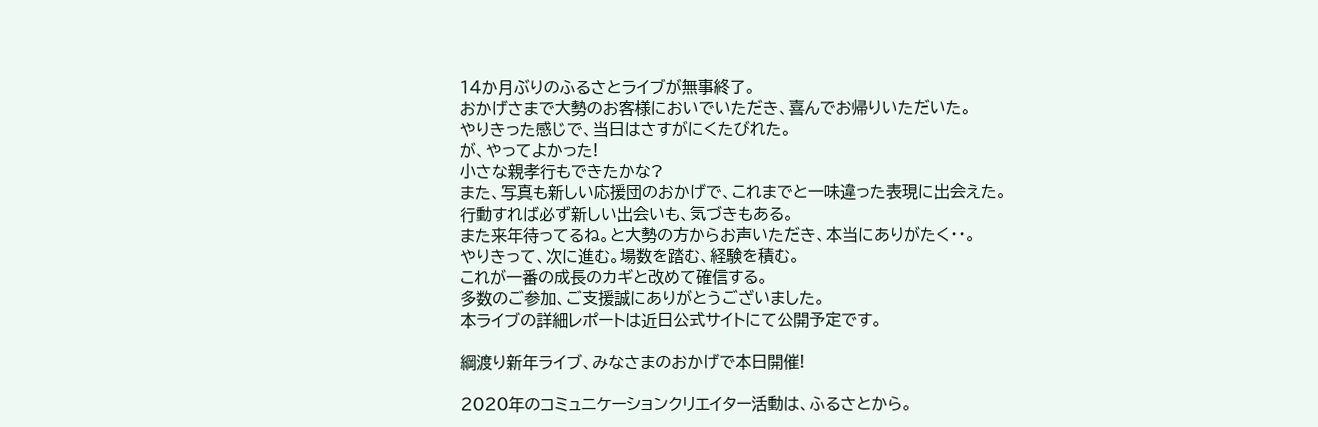14か月ぶりのふるさとライブが無事終了。
おかげさまで大勢のお客様においでいただき、喜んでお帰りいただいた。
やりきった感じで、当日はさすがにくたびれた。
が、やってよかった!
小さな親孝行もできたかな?
また、写真も新しい応援団のおかげで、これまでと一味違った表現に出会えた。
行動すれば必ず新しい出会いも、気づきもある。
また来年待ってるね。と大勢の方からお声いただき、本当にありがたく・・。
やりきって、次に進む。場数を踏む、経験を積む。
これが一番の成長のカギと改めて確信する。
多数のご参加、ご支援誠にありがとうございました。
本ライブの詳細レポートは近日公式サイトにて公開予定です。

綱渡り新年ライブ、みなさまのおかげで本日開催!

2020年のコミュニケーションクリエイター活動は、ふるさとから。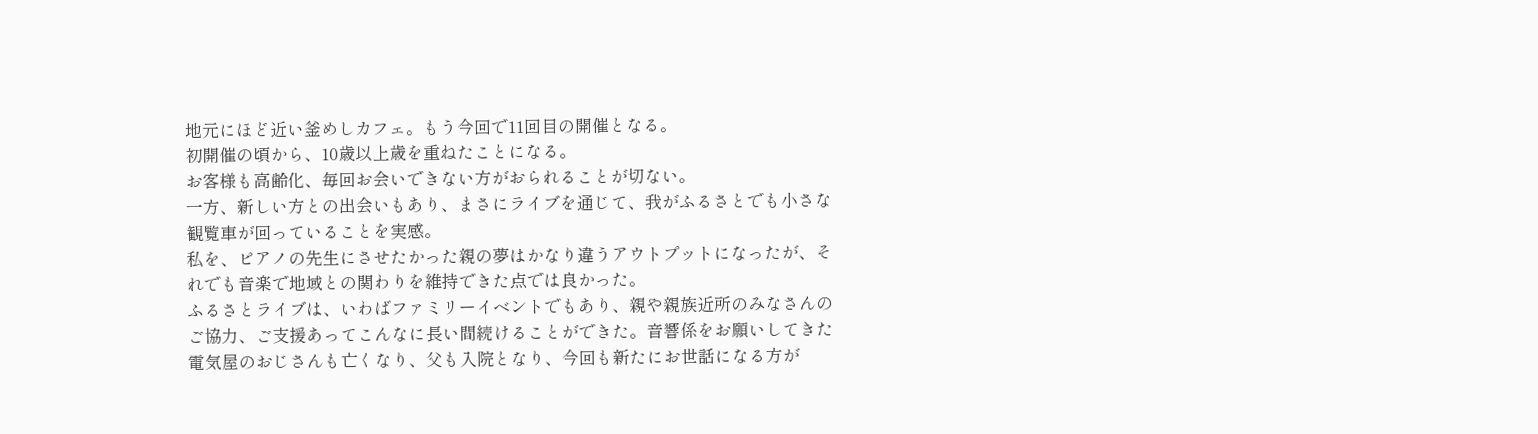地元にほど近い釜めしカフェ。もう今回で11回目の開催となる。
初開催の頃から、10歳以上歳を重ねたことになる。
お客様も高齢化、毎回お会いできない方がおられることが切ない。
一方、新しい方との出会いもあり、まさにライブを通じて、我がふるさとでも小さな観覧車が回っていることを実感。
私を、ピアノの先生にさせたかった親の夢はかなり違うアウトプットになったが、それでも音楽で地域との関わりを維持できた点では良かった。
ふるさとライブは、いわばファミリーイベントでもあり、親や親族近所のみなさんのご協力、ご支援あってこんなに長い間続けることができた。音響係をお願いしてきた電気屋のおじさんも亡くなり、父も入院となり、今回も新たにお世話になる方が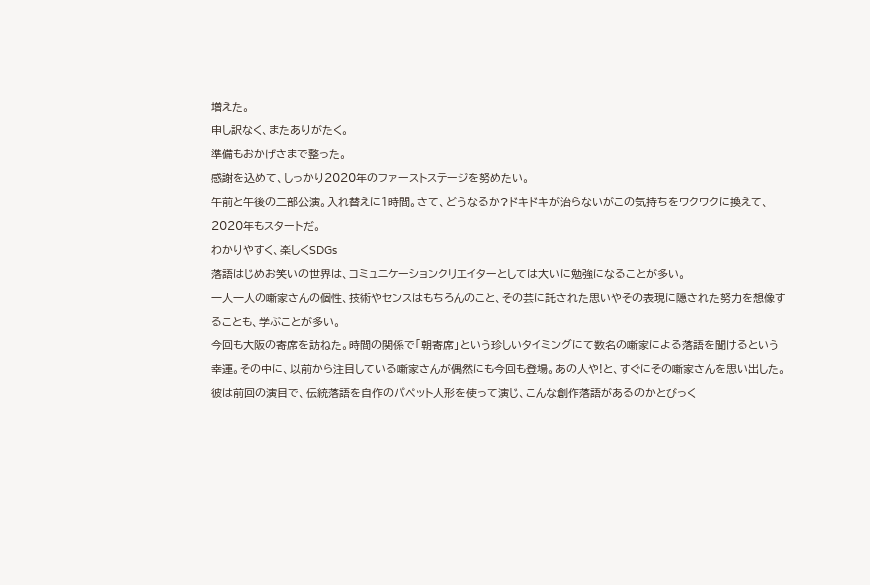増えた。
申し訳なく、またありがたく。
準備もおかげさまで整った。
感謝を込めて、しっかり2020年のファーストステージを努めたい。
午前と午後の二部公演。入れ替えに1時間。さて、どうなるか?ドキドキが治らないがこの気持ちをワクワクに換えて、2020年もスタートだ。
わかりやすく、楽しくSDGs
落語はじめお笑いの世界は、コミュニケーションクリエイターとしては大いに勉強になることが多い。
一人一人の噺家さんの個性、技術やセンスはもちろんのこと、その芸に託された思いやその表現に隠された努力を想像することも、学ぶことが多い。
今回も大阪の寄席を訪ねた。時間の関係で「朝寄席」という珍しいタイミングにて数名の噺家による落語を聞けるという幸運。その中に、以前から注目している噺家さんが偶然にも今回も登場。あの人や!と、すぐにその噺家さんを思い出した。
彼は前回の演目で、伝統落語を自作のパペット人形を使って演じ、こんな創作落語があるのかとびっく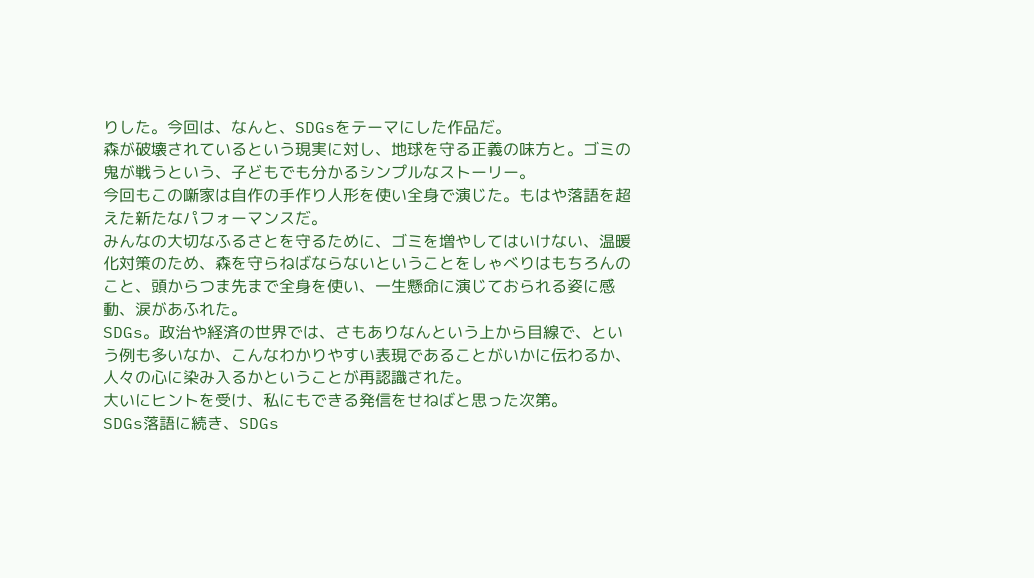りした。今回は、なんと、SDGsをテーマにした作品だ。
森が破壊されているという現実に対し、地球を守る正義の味方と。ゴミの鬼が戦うという、子どもでも分かるシンプルなストーリー。
今回もこの噺家は自作の手作り人形を使い全身で演じた。もはや落語を超えた新たなパフォーマンスだ。
みんなの大切なふるさとを守るために、ゴミを増やしてはいけない、温暖化対策のため、森を守らねばならないということをしゃべりはもちろんのこと、頭からつま先まで全身を使い、一生懸命に演じておられる姿に感動、涙があふれた。
SDGs。政治や経済の世界では、さもありなんという上から目線で、という例も多いなか、こんなわかりやすい表現であることがいかに伝わるか、人々の心に染み入るかということが再認識された。
大いにヒントを受け、私にもできる発信をせねばと思った次第。
SDGs落語に続き、SDGs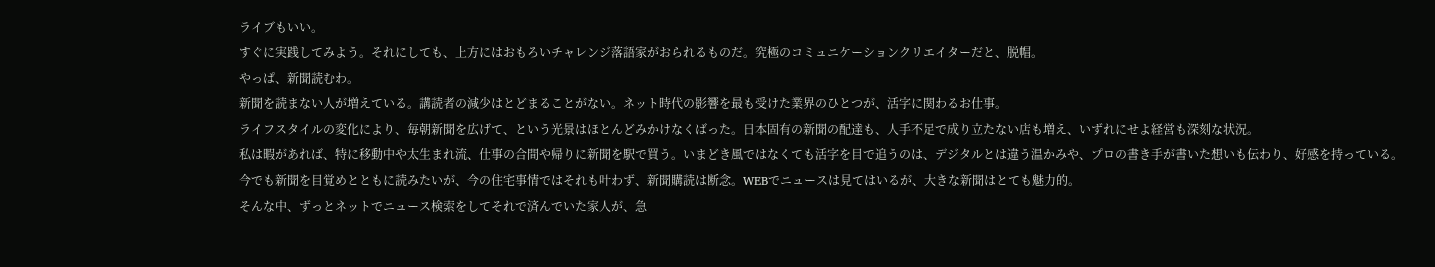ライブもいい。
すぐに実践してみよう。それにしても、上方にはおもろいチャレンジ落語家がおられるものだ。究極のコミュニケーションクリエイターだと、脱帽。
やっぱ、新聞読むわ。
新聞を読まない人が増えている。講読者の減少はとどまることがない。ネット時代の影響を最も受けた業界のひとつが、活字に関わるお仕事。
ライフスタイルの変化により、毎朝新聞を広げて、という光景はほとんどみかけなくばった。日本固有の新聞の配達も、人手不足で成り立たない店も増え、いずれにせよ経営も深刻な状況。
私は暇があれば、特に移動中や太生まれ流、仕事の合間や帰りに新聞を駅で買う。いまどき風ではなくても活字を目で追うのは、デジタルとは違う温かみや、プロの書き手が書いた想いも伝わり、好感を持っている。
今でも新聞を目覚めとともに読みたいが、今の住宅事情ではそれも叶わず、新聞購読は断念。WEBでニュースは見てはいるが、大きな新聞はとても魅力的。
そんな中、ずっとネットでニュース検索をしてそれで済んでいた家人が、急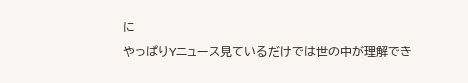に
やっぱりYニュース見ているだけでは世の中が理解でき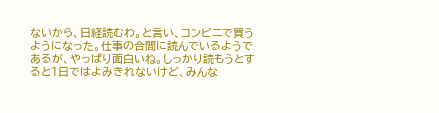ないから、日経読むわ。と言い、コンビニで買うようになった。仕事の合間に読んでいるようであるが、やっぱり面白いね。しっかり読もうとすると1日ではよみきれないけど、みんな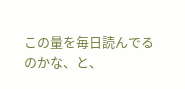この量を毎日読んでるのかな、と、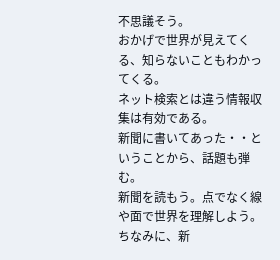不思議そう。
おかげで世界が見えてくる、知らないこともわかってくる。
ネット検索とは違う情報収集は有効である。
新聞に書いてあった・・ということから、話題も弾む。
新聞を読もう。点でなく線や面で世界を理解しよう。
ちなみに、新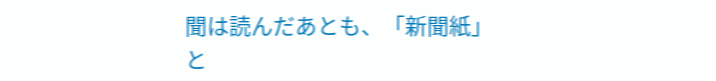聞は読んだあとも、「新聞紙」と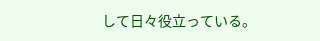して日々役立っている。